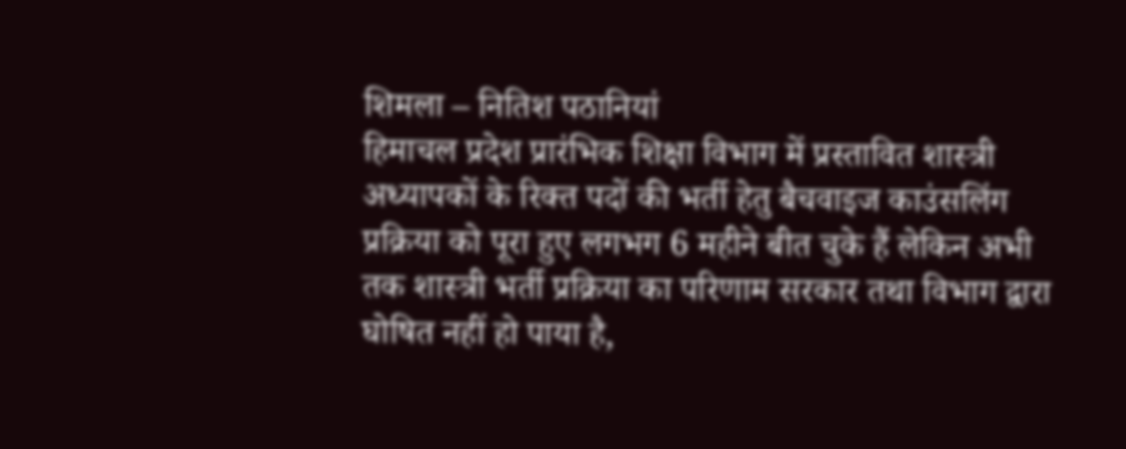शिमला – नितिश पठानियां
हिमाचल प्रदेश प्रारंभिक शिक्षा विभाग में प्रस्तावित शास्त्री अध्यापकों के रिक्त पदों की भर्ती हेतु बैचवाइज काउंसलिंग प्रक्रिया को पूरा हुए लगभग 6 महीने बीत चुके हैं लेकिन अभी तक शास्त्री भर्ती प्रक्रिया का परिणाम सरकार तथा विभाग द्वारा घोषित नहीं हो पाया है,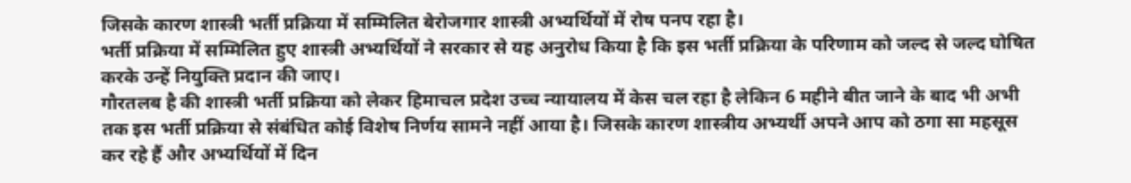जिसके कारण शास्त्री भर्ती प्रक्रिया में सम्मिलित बेरोजगार शास्त्री अभ्यर्थियों में रोष पनप रहा है।
भर्ती प्रक्रिया में सम्मिलित हुए शास्त्री अभ्यर्थियों ने सरकार से यह अनुरोध किया है कि इस भर्ती प्रक्रिया के परिणाम को जल्द से जल्द घोषित करके उन्हें नियुक्ति प्रदान की जाए।
गौरतलब है की शास्त्री भर्ती प्रक्रिया को लेकर हिमाचल प्रदेश उच्च न्यायालय में केस चल रहा है लेकिन 6 महीने बीत जाने के बाद भी अभी तक इस भर्ती प्रक्रिया से संबंधित कोई विशेष निर्णय सामने नहीं आया है। जिसके कारण शास्त्रीय अभ्यर्थी अपने आप को ठगा सा महसूस कर रहे हैं और अभ्यर्थियों में दिन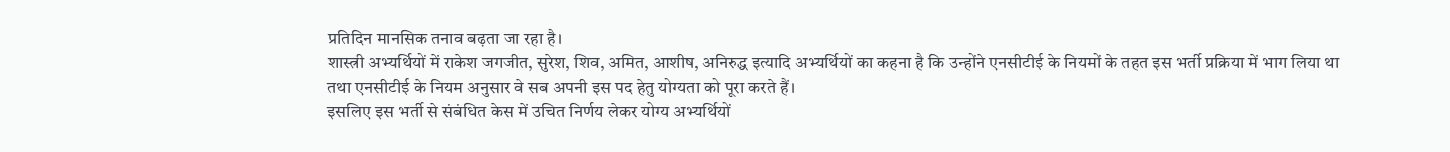प्रतिदिन मानसिक तनाव बढ़ता जा रहा है।
शास्त्री अभ्यर्थियों में राकेश जगजीत, सुरेश, शिव, अमित, आशीष, अनिरुद्ध इत्यादि अभ्यर्थियों का कहना है कि उन्होंने एनसीटीई के नियमों के तहत इस भर्ती प्रक्रिया में भाग लिया था तथा एनसीटीई के नियम अनुसार वे सब अपनी इस पद हेतु योग्यता को पूरा करते हैं।
इसलिए इस भर्ती से संबंधित केस में उचित निर्णय लेकर योग्य अभ्यर्थियों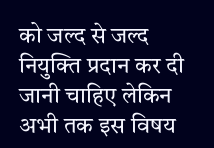को जल्द से जल्द नियुक्ति प्रदान कर दी जानी चाहिए लेकिन अभी तक इस विषय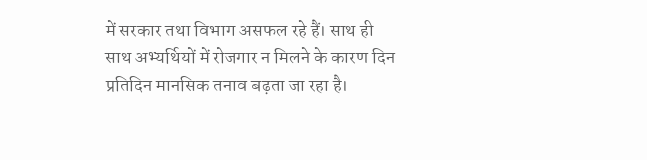में सरकार तथा विभाग असफल रहे हैं। साथ ही साथ अभ्यर्थियों में रोजगार न मिलने के कारण दिन प्रतिदिन मानसिक तनाव बढ़ता जा रहा है।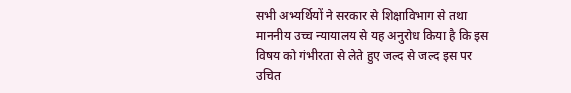सभी अभ्यर्थियों ने सरकार से शिक्षाविभाग से तथा माननीय उच्च न्यायालय से यह अनुरोध किया है कि इस विषय को गंभीरता से लेते हुए जल्द से जल्द इस पर उचित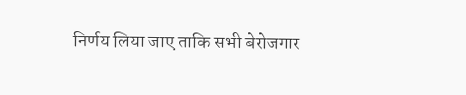निर्णय लिया जाए ताकि सभी बेरोजगार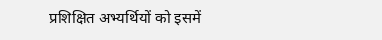प्रशिक्षित अभ्यर्थियों को इसमें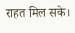राहत मिल सके।